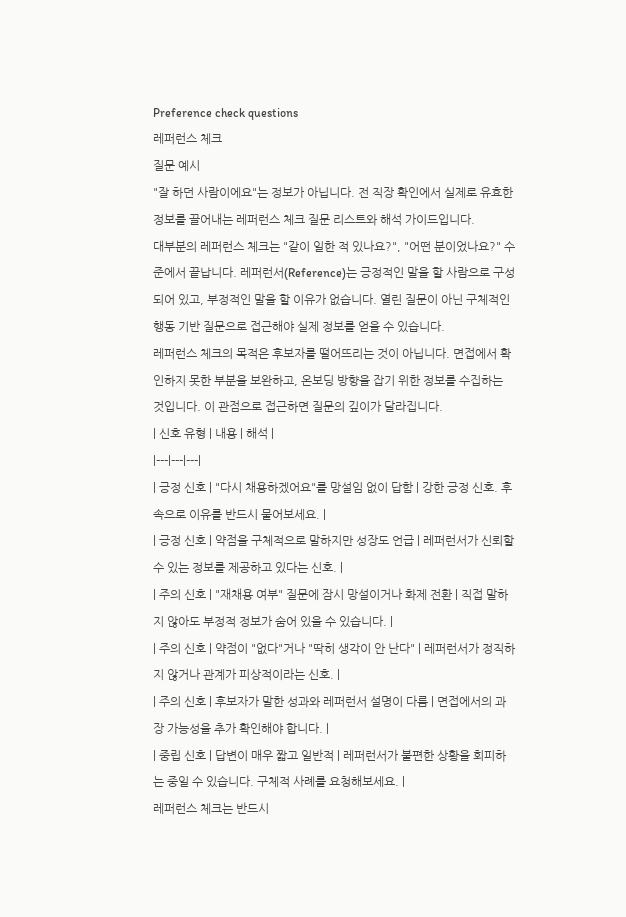Preference check questions
레퍼런스 체크
질문 예시
"잘 하던 사람이에요"는 정보가 아닙니다. 전 직장 확인에서 실제로 유효한 정보를 끌어내는 레퍼런스 체크 질문 리스트와 해석 가이드입니다.
대부분의 레퍼런스 체크는 "같이 일한 적 있나요?", "어떤 분이었나요?" 수준에서 끝납니다. 레퍼런서(Reference)는 긍정적인 말을 할 사람으로 구성되어 있고, 부정적인 말을 할 이유가 없습니다. 열린 질문이 아닌 구체적인 행동 기반 질문으로 접근해야 실제 정보를 얻을 수 있습니다.
레퍼런스 체크의 목적은 후보자를 떨어뜨리는 것이 아닙니다. 면접에서 확인하지 못한 부분을 보완하고, 온보딩 방향을 잡기 위한 정보를 수집하는 것입니다. 이 관점으로 접근하면 질문의 깊이가 달라집니다.
| 신호 유형 | 내용 | 해석 |
|---|---|---|
| 긍정 신호 | "다시 채용하겠어요"를 망설임 없이 답함 | 강한 긍정 신호. 후속으로 이유를 반드시 물어보세요. |
| 긍정 신호 | 약점을 구체적으로 말하지만 성장도 언급 | 레퍼런서가 신뢰할 수 있는 정보를 제공하고 있다는 신호. |
| 주의 신호 | "재채용 여부" 질문에 잠시 망설이거나 화제 전환 | 직접 말하지 않아도 부정적 정보가 숨어 있을 수 있습니다. |
| 주의 신호 | 약점이 "없다"거나 "딱히 생각이 안 난다" | 레퍼런서가 정직하지 않거나 관계가 피상적이라는 신호. |
| 주의 신호 | 후보자가 말한 성과와 레퍼런서 설명이 다름 | 면접에서의 과장 가능성을 추가 확인해야 합니다. |
| 중립 신호 | 답변이 매우 짧고 일반적 | 레퍼런서가 불편한 상황을 회피하는 중일 수 있습니다. 구체적 사례를 요청해보세요. |
레퍼런스 체크는 반드시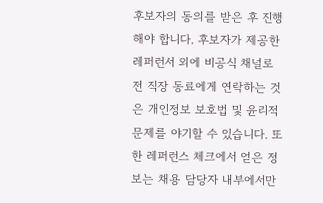후보자의 동의를 받은 후 진행해야 합니다. 후보자가 제공한 레퍼런서 외에 비공식 채널로 전 직장 동료에게 연락하는 것은 개인정보 보호법 및 윤리적 문제를 야기할 수 있습니다. 또한 레퍼런스 체크에서 얻은 정보는 채용 담당자 내부에서만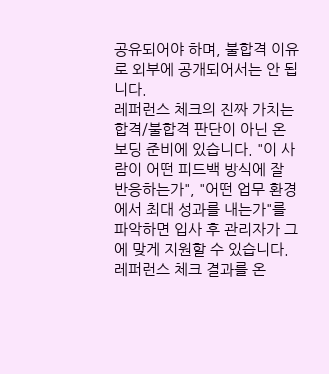공유되어야 하며, 불합격 이유로 외부에 공개되어서는 안 됩니다.
레퍼런스 체크의 진짜 가치는 합격/불합격 판단이 아닌 온보딩 준비에 있습니다. "이 사람이 어떤 피드백 방식에 잘 반응하는가", "어떤 업무 환경에서 최대 성과를 내는가"를 파악하면 입사 후 관리자가 그에 맞게 지원할 수 있습니다. 레퍼런스 체크 결과를 온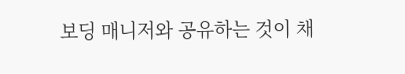보딩 매니저와 공유하는 것이 채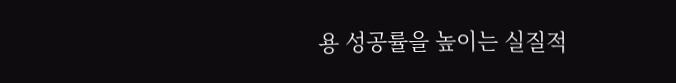용 성공률을 높이는 실질적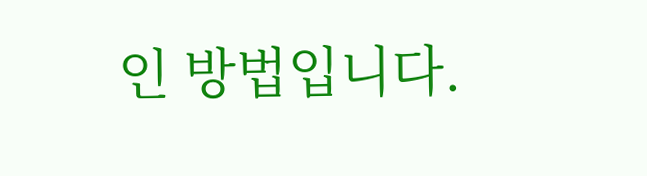인 방법입니다.